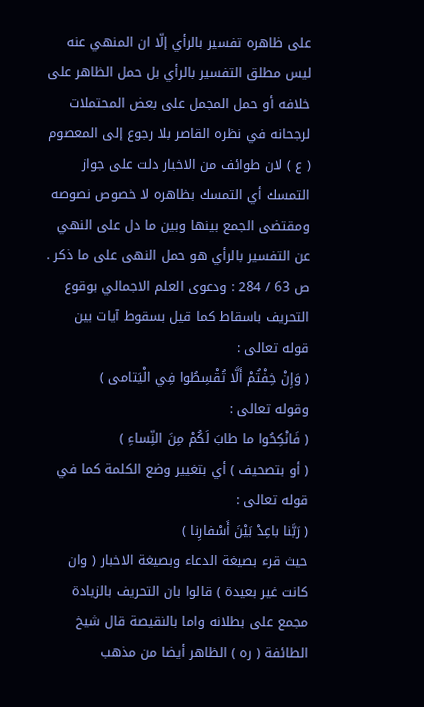على ظاهره تفسير بالرأي إلّا ان المنهي عنه ليس مطلق التفسير بالرأي بل حمل الظاهر على خلافه أو حمل المجمل على بعض المحتملات لرجحانه في نظره القاصر بلا رجوع إلى المعصوم ( ع ) لان طوائف من الاخبار دلت على جواز التمسك أي التمسك بظاهره لا خصوص نصوصه ومقتضى الجمع بينها وبين ما دل على النهي عن التفسير بالرأي هو حمل النهى على ما ذكر .
ص 63 / 284 : ودعوى العلم الاجمالي بوقوع التحريف باسقاط كما قيل بسقوط آيات بين قوله تعالى :
( وَإِنْ خِفْتُمْ أَلَّا تُقْسِطُوا فِي الْيَتامى )
وقوله تعالى :
( فَانْكِحُوا ما طابَ لَكُمْ مِنَ النِّساءِ )
( أو بتصحيف ) أي بتغيير وضع الكلمة كما في قوله تعالى :
( رَبَّنا باعِدْ بَيْنَ أَسْفارِنا )
حيث قرء بصيغة الدعاء وبصيغة الاخبار ( وان كانت غير بعيدة ) قالوا بان التحريف بالزيادة مجمع على بطلانه واما بالنقيصة قال شيخ الطائفة ( ره ) الظاهر أيضا من مذهب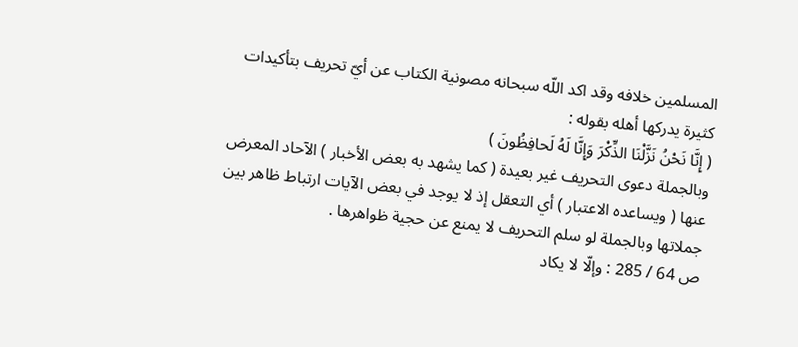المسلمين خلافه وقد اكد اللّه سبحانه مصونية الكتاب عن أيّ تحريف بتأكيدات كثيرة يدركها أهله بقوله :
( إِنَّا نَحْنُ نَزَّلْنَا الذِّكْرَ وَإِنَّا لَهُ لَحافِظُونَ )
وبالجملة دعوى التحريف غير بعيدة ( كما يشهد به بعض الأخبار ) الآحاد المعرض عنها ( ويساعده الاعتبار ) أي التعقل إذ لا يوجد في بعض الآيات ارتباط ظاهر بين جملاتها وبالجملة لو سلم التحريف لا يمنع عن حجية ظواهرها .
ص 64 / 285 : وإلّا لا يكاد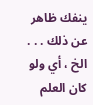ينفك ظاهر عن ذلك . . . الخ ، أي ولو كان العلم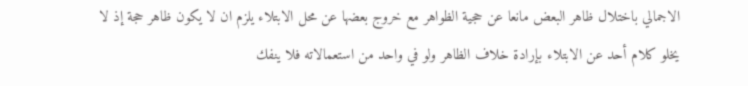الاجمالي باختلال ظاهر البعض مانعا عن حجية الظواهر مع خروج بعضها عن محل الابتلاء يلزم ان لا يكون ظاهر حجة إذ لا يخلو كلام أحد عن الابتلاء بإرادة خلاف الظاهر ولو في واحد من استعمالاته فلا ينفك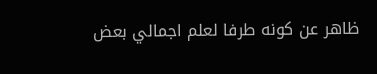ظاهر عن كونه طرفا لعلم اجمالي بعض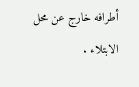أطرافه خارج عن محل الابتلاء .